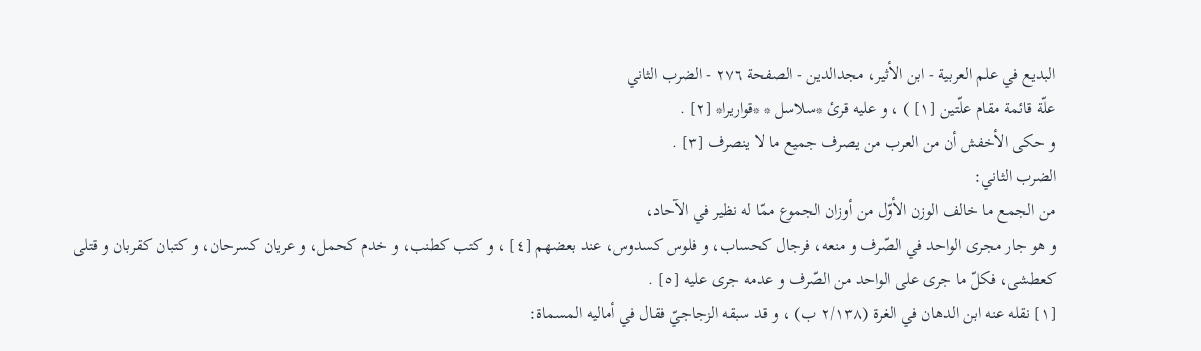البديع في علم العربية - ابن الأثير، مجدالدين - الصفحة ٢٧٦ - الضرب الثاني
علّة قائمة مقام علّتين [١] ) ، و عليه قرئ *سلاسل * *قواريرا* [٢] .
و حكى الأخفش أن من العرب من يصرف جميع ما لا ينصرف [٣] .
الضرب الثاني:
من الجمع ما خالف الوزن الأوّل من أوزان الجموع ممّا له نظير في الآحاد،
و هو جار مجرى الواحد في الصّرف و منعه، فرجال كحساب، و فلوس كسدوس، عند بعضهم [٤] ، و كتب كطنب، و خدم كحمل، و عريان كسرحان، و كتبان كقربان و قتلى كعطشى، فكلّ ما جرى على الواحد من الصّرف و عدمه جرى عليه [٥] .
[١] نقله عنه ابن الدهان في الغرة (٢/١٣٨ ب) ، و قد سبقه الزجاجيّ فقال في أماليه المسماة: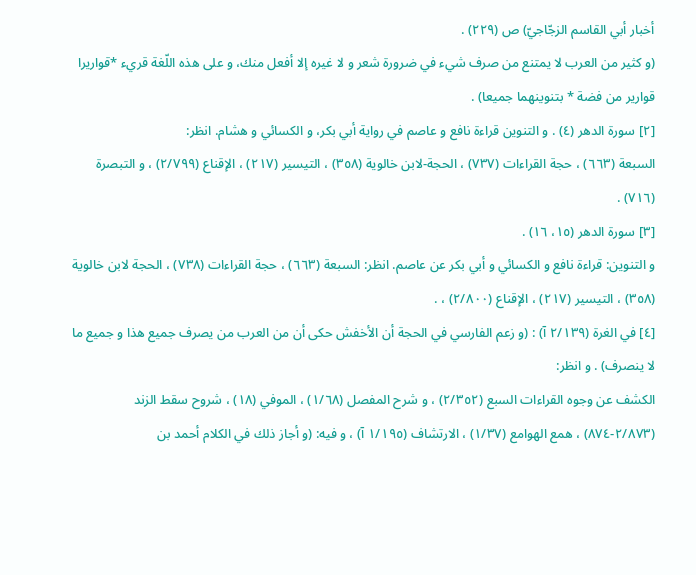أخبار أبي القاسم الزجّاجيّ) ص (٢٢٩) .
(و كثير من العرب لا يمتنع من صرف شيء في ضرورة شعر و لا غيره إلا أفعل منك، و على هذه اللّغة قريء *قواريرا قوارير من فضة * بتنوينهما جميعا) .
[٢] سورة الدهر (٤) . و التنوين قراءة نافع و عاصم في رواية أبي بكر، و الكسائي و هشام. انظر:
السبعة (٦٦٣) ، حجة القراءات (٧٣٧) ، الحجة-لابن خالوية (٣٥٨) ، التيسير (٢١٧) ، الإقناع (٢/٧٩٩) ، و التبصرة (٧١٦) .
[٣] سورة الدهر (١٥، ١٦) .
و التنوين: قراءة نافع و الكسائي و أبي بكر عن عاصم. انظر: السبعة (٦٦٣) ، حجة القراءات (٧٣٨) ، الحجة لابن خالوية (٣٥٨) ، التيسير (٢١٧) ، الإقناع (٢/٨٠٠) ، .
[٤] في الغرة (٢/١٣٩ آ) : (و زعم الفارسي في الحجة أن الأخفش حكى أن من العرب من يصرف جميع هذا و جميع ما لا ينصرف) . و انظر:
الكشف عن وجوه القراءات السبع (٢/٣٥٢) ، و شرح المفصل (١/٦٨) ، الموفي (١٨) ، شروح سقط الزند (٢/٨٧٣-٨٧٤) ، همع الهوامع (١/٣٧) ، الارتشاف (١/١٩٥ آ) ، و فيه: (و أجاز ذلك في الكلام أحمد بن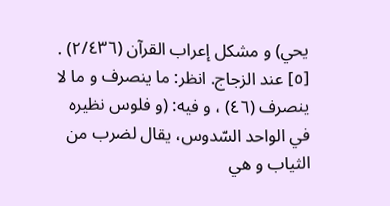يحي) و مشكل إعراب القرآن (٢/٤٣٦) .
[٥] عند الزجاج. انظر: ما ينصرف و ما لا ينصرف (٤٦) ، و فيه: (و فلوس نظيره في الواحد السّدوس، يقال لضرب من الثياب و هي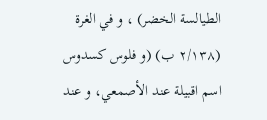الطيالسة الخضر) ، و في الغرة (٢/١٣٨ ب) (و فلوس كسدوس اسم اقبيلة عند الأصمعي، و عند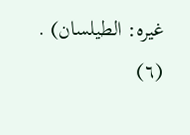غيره: الطيلسان) .
(٦)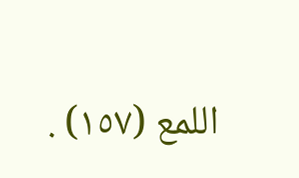اللمع (١٥٧) .